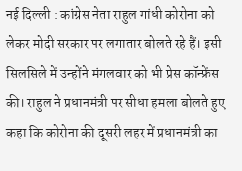नई दिल्ली : कांग्रेस नेता राहुल गांधी कोरोना को लेकर मोदी सरकार पर लगातार बोलते रहे हैं। इसी सिलसिले में उन्होंने मंगलवार को भी प्रेस कॉन्फ्रेंस की। राहुल ने प्रधानमंत्री पर सीधा हमला बोलते हुए कहा कि कोरोना की दूसरी लहर में प्रधानमंत्री का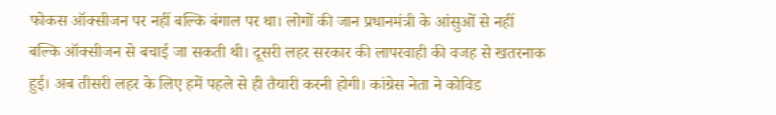फोकस ऑक्सीजन पर नहीं बल्कि बंगाल पर था। लोगों की जान प्रधानमंत्री के आंसुओं से नहीं बल्कि ऑक्सीजन से बचाई जा सकती थी। दूसरी लहर सरकार की लापरवाही की वजह से खतरनाक हुई। अब तीसरी लहर के लिए हमें पहले से ही तैयारी करनी होगी। कांग्रेस नेता ने कोविड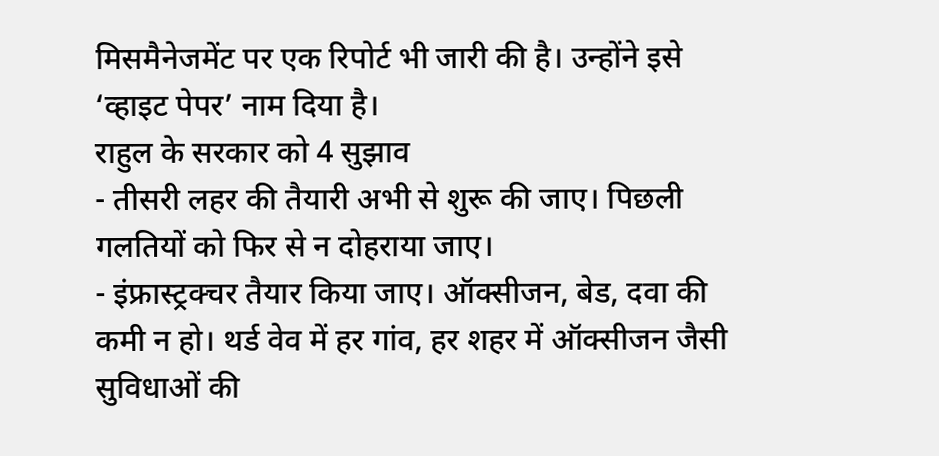मिसमैनेजमेंट पर एक रिपोर्ट भी जारी की है। उन्होंने इसे ‘व्हाइट पेपर’ नाम दिया है।
राहुल के सरकार को 4 सुझाव
- तीसरी लहर की तैयारी अभी से शुरू की जाए। पिछली गलतियों को फिर से न दोहराया जाए।
- इंफ्रास्ट्रक्चर तैयार किया जाए। ऑक्सीजन, बेड, दवा की कमी न हो। थर्ड वेव में हर गांव, हर शहर में ऑक्सीजन जैसी सुविधाओं की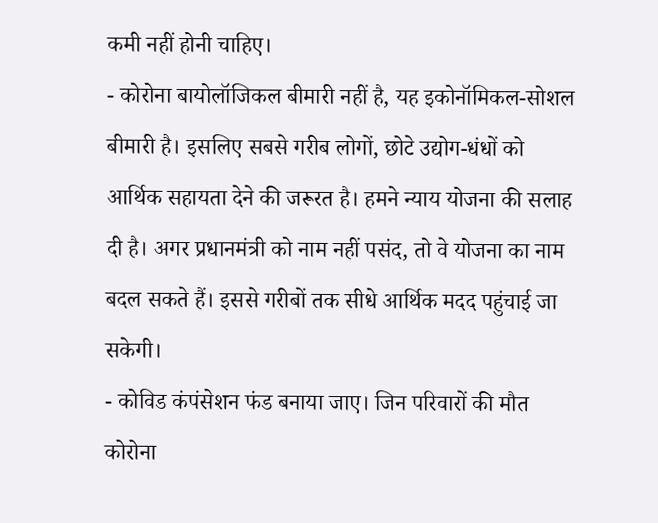कमी नहीं होनी चाहिए।
- कोरोना बायोलॉजिकल बीमारी नहीं है, यह इकोनॉमिकल-सोशल बीमारी है। इसलिए सबसे गरीब लोगों, छोटे उद्योग-धंधों को आर्थिक सहायता देने की जरूरत है। हमने न्याय योजना की सलाह दी है। अगर प्रधानमंत्री को नाम नहीं पसंद, तो वे योजना का नाम बदल सकते हैं। इससे गरीबों तक सीधे आर्थिक मदद पहुंचाई जा सकेगी।
- कोविड कंपंसेशन फंड बनाया जाए। जिन परिवारों की मौत कोरोना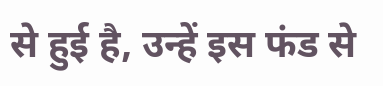से हुई है, उन्हें इस फंड से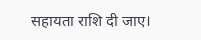सहायता राशि दी जाए।